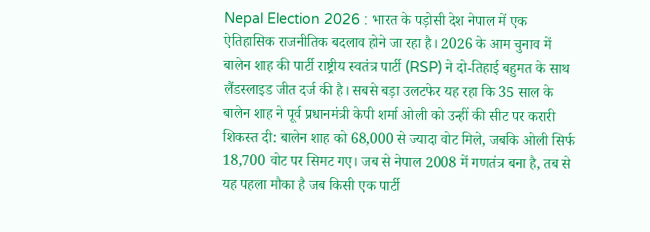Nepal Election 2026 : भारत के पड़ोसी देश नेपाल में एक ऐतिहासिक राजनीतिक बदलाव होने जा रहा है। 2026 के आम चुनाव में बालेन शाह की पार्टी राष्ट्रीय स्वतंत्र पार्टी (RSP) ने दो-तिहाई बहुमत के साथ लैंडस्लाइड जीत दर्ज की है। सबसे बड़ा उलटफेर यह रहा कि 35 साल के बालेन शाह ने पूर्व प्रधानमंत्री केपी शर्मा ओली को उन्हीं की सीट पर करारी शिकस्त दी: बालेन शाह को 68,000 से ज्यादा वोट मिले, जबकि ओली सिर्फ 18,700 वोट पर सिमट गए। जब से नेपाल 2008 में गणतंत्र बना है, तब से यह पहला मौका है जब किसी एक पार्टी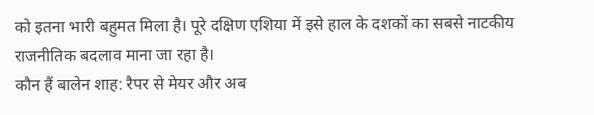को इतना भारी बहुमत मिला है। पूरे दक्षिण एशिया में इसे हाल के दशकों का सबसे नाटकीय राजनीतिक बदलाव माना जा रहा है।
कौन हैं बालेन शाह: रैपर से मेयर और अब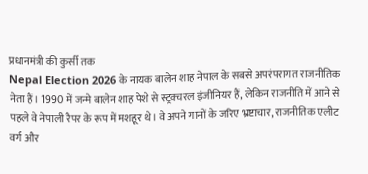प्रधानमंत्री की कुर्सी तक
Nepal Election 2026 के नायक बालेन शाह नेपाल के सबसे अपरंपरागत राजनीतिक नेता हैं। 1990 में जन्मे बालेन शाह पेशे से स्ट्रक्चरल इंजीनियर हैं, लेकिन राजनीति में आने से पहले वे नेपाली रैपर के रूप में मशहूर थे। वे अपने गानों के जरिए भ्रष्टाचार, राजनीतिक एलीट वर्ग और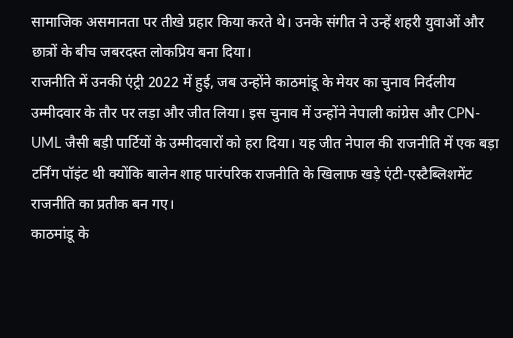सामाजिक असमानता पर तीखे प्रहार किया करते थे। उनके संगीत ने उन्हें शहरी युवाओं और छात्रों के बीच जबरदस्त लोकप्रिय बना दिया।
राजनीति में उनकी एंट्री 2022 में हुई, जब उन्होंने काठमांडू के मेयर का चुनाव निर्दलीय उम्मीदवार के तौर पर लड़ा और जीत लिया। इस चुनाव में उन्होंने नेपाली कांग्रेस और CPN-UML जैसी बड़ी पार्टियों के उम्मीदवारों को हरा दिया। यह जीत नेपाल की राजनीति में एक बड़ा टर्निंग पॉइंट थी क्योंकि बालेन शाह पारंपरिक राजनीति के खिलाफ खड़े एंटी-एस्टैब्लिशमेंट राजनीति का प्रतीक बन गए।
काठमांडू के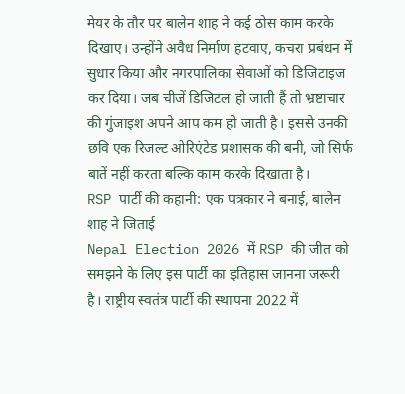मेयर के तौर पर बालेन शाह ने कई ठोस काम करके दिखाए। उन्होंने अवैध निर्माण हटवाए, कचरा प्रबंधन में सुधार किया और नगरपालिका सेवाओं को डिजिटाइज कर दिया। जब चीजें डिजिटल हो जाती हैं तो भ्रष्टाचार की गुंजाइश अपने आप कम हो जाती है। इससे उनकी छवि एक रिजल्ट ओरिएंटेड प्रशासक की बनी, जो सिर्फ बातें नहीं करता बल्कि काम करके दिखाता है।
RSP पार्टी की कहानी: एक पत्रकार ने बनाई, बालेन शाह ने जिताई
Nepal Election 2026 में RSP की जीत को समझने के लिए इस पार्टी का इतिहास जानना जरूरी है। राष्ट्रीय स्वतंत्र पार्टी की स्थापना 2022 में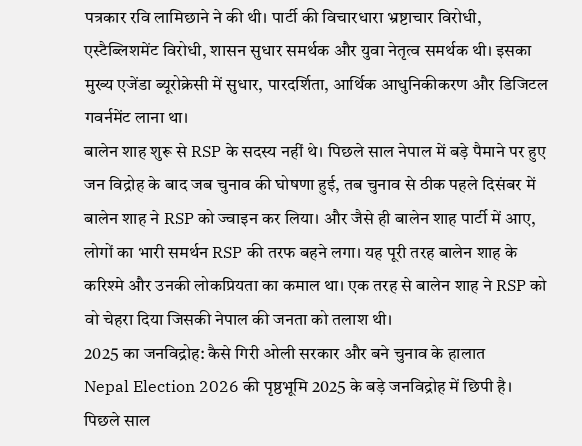पत्रकार रवि लामिछाने ने की थी। पार्टी की विचारधारा भ्रष्टाचार विरोधी, एस्टैब्लिशमेंट विरोधी, शासन सुधार समर्थक और युवा नेतृत्व समर्थक थी। इसका मुख्य एजेंडा ब्यूरोक्रेसी में सुधार, पारदर्शिता, आर्थिक आधुनिकीकरण और डिजिटल गवर्नमेंट लाना था।
बालेन शाह शुरू से RSP के सदस्य नहीं थे। पिछले साल नेपाल में बड़े पैमाने पर हुए जन विद्रोह के बाद जब चुनाव की घोषणा हुई, तब चुनाव से ठीक पहले दिसंबर में बालेन शाह ने RSP को ज्वाइन कर लिया। और जैसे ही बालेन शाह पार्टी में आए, लोगों का भारी समर्थन RSP की तरफ बहने लगा। यह पूरी तरह बालेन शाह के करिश्मे और उनकी लोकप्रियता का कमाल था। एक तरह से बालेन शाह ने RSP को वो चेहरा दिया जिसकी नेपाल की जनता को तलाश थी।
2025 का जनविद्रोह: कैसे गिरी ओली सरकार और बने चुनाव के हालात
Nepal Election 2026 की पृष्ठभूमि 2025 के बड़े जनविद्रोह में छिपी है। पिछले साल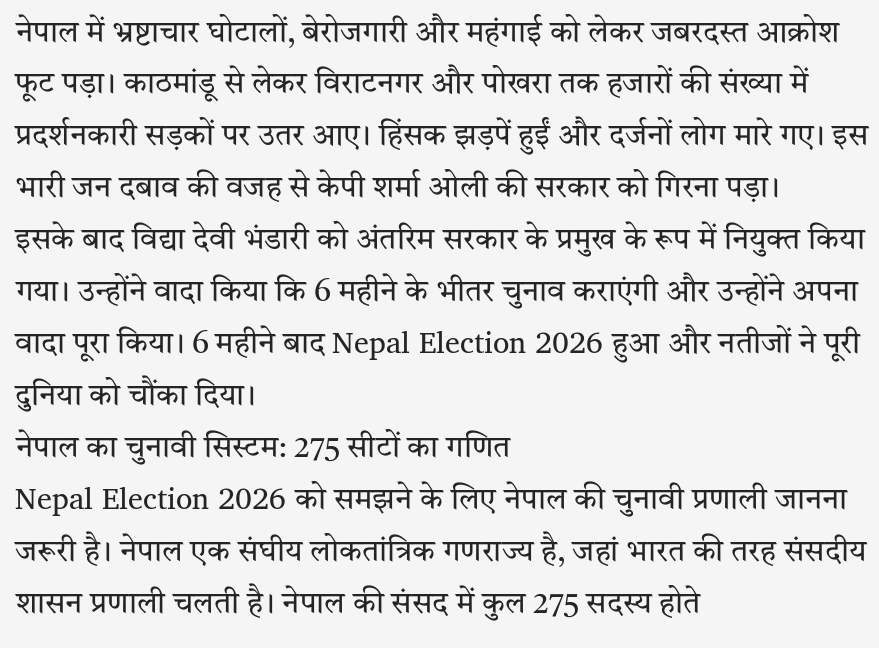नेपाल में भ्रष्टाचार घोटालों, बेरोजगारी और महंगाई को लेकर जबरदस्त आक्रोश फूट पड़ा। काठमांडू से लेकर विराटनगर और पोखरा तक हजारों की संख्या में प्रदर्शनकारी सड़कों पर उतर आए। हिंसक झड़पें हुईं और दर्जनों लोग मारे गए। इस भारी जन दबाव की वजह से केपी शर्मा ओली की सरकार को गिरना पड़ा।
इसके बाद विद्या देवी भंडारी को अंतरिम सरकार के प्रमुख के रूप में नियुक्त किया गया। उन्होंने वादा किया कि 6 महीने के भीतर चुनाव कराएंगी और उन्होंने अपना वादा पूरा किया। 6 महीने बाद Nepal Election 2026 हुआ और नतीजों ने पूरी दुनिया को चौंका दिया।
नेपाल का चुनावी सिस्टम: 275 सीटों का गणित
Nepal Election 2026 को समझने के लिए नेपाल की चुनावी प्रणाली जानना जरूरी है। नेपाल एक संघीय लोकतांत्रिक गणराज्य है, जहां भारत की तरह संसदीय शासन प्रणाली चलती है। नेपाल की संसद में कुल 275 सदस्य होते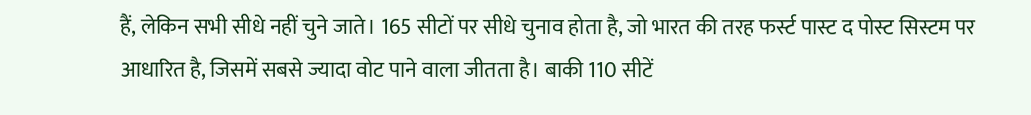हैं, लेकिन सभी सीधे नहीं चुने जाते। 165 सीटों पर सीधे चुनाव होता है, जो भारत की तरह फर्स्ट पास्ट द पोस्ट सिस्टम पर आधारित है, जिसमें सबसे ज्यादा वोट पाने वाला जीतता है। बाकी 110 सीटें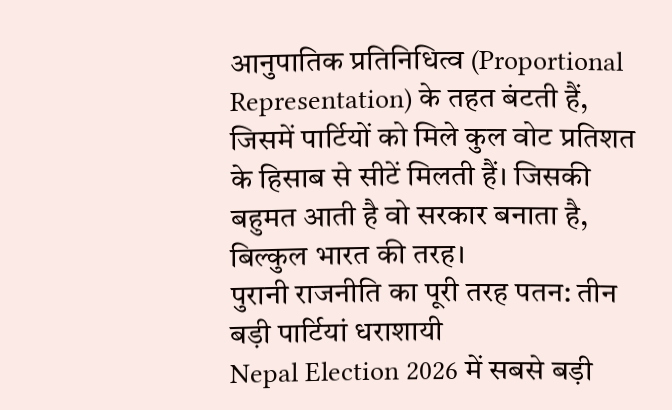आनुपातिक प्रतिनिधित्व (Proportional Representation) के तहत बंटती हैं, जिसमें पार्टियों को मिले कुल वोट प्रतिशत के हिसाब से सीटें मिलती हैं। जिसकी बहुमत आती है वो सरकार बनाता है, बिल्कुल भारत की तरह।
पुरानी राजनीति का पूरी तरह पतन: तीन बड़ी पार्टियां धराशायी
Nepal Election 2026 में सबसे बड़ी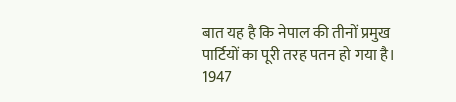बात यह है कि नेपाल की तीनों प्रमुख पार्टियों का पूरी तरह पतन हो गया है। 1947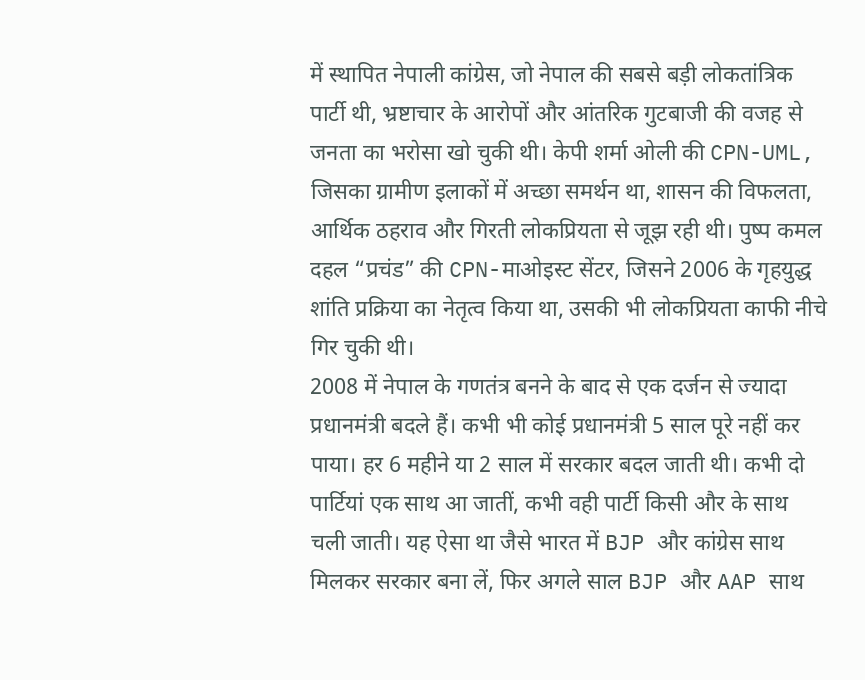में स्थापित नेपाली कांग्रेस, जो नेपाल की सबसे बड़ी लोकतांत्रिक पार्टी थी, भ्रष्टाचार के आरोपों और आंतरिक गुटबाजी की वजह से जनता का भरोसा खो चुकी थी। केपी शर्मा ओली की CPN-UML, जिसका ग्रामीण इलाकों में अच्छा समर्थन था, शासन की विफलता, आर्थिक ठहराव और गिरती लोकप्रियता से जूझ रही थी। पुष्प कमल दहल “प्रचंड” की CPN-माओइस्ट सेंटर, जिसने 2006 के गृहयुद्ध शांति प्रक्रिया का नेतृत्व किया था, उसकी भी लोकप्रियता काफी नीचे गिर चुकी थी।
2008 में नेपाल के गणतंत्र बनने के बाद से एक दर्जन से ज्यादा प्रधानमंत्री बदले हैं। कभी भी कोई प्रधानमंत्री 5 साल पूरे नहीं कर पाया। हर 6 महीने या 2 साल में सरकार बदल जाती थी। कभी दो पार्टियां एक साथ आ जातीं, कभी वही पार्टी किसी और के साथ चली जाती। यह ऐसा था जैसे भारत में BJP और कांग्रेस साथ मिलकर सरकार बना लें, फिर अगले साल BJP और AAP साथ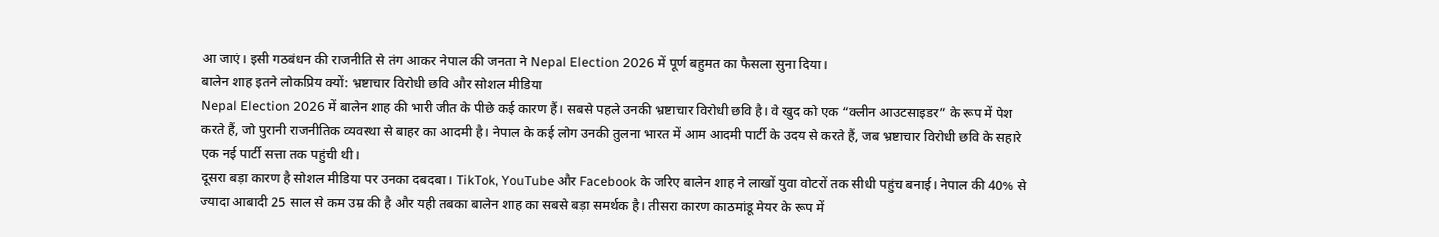आ जाएं। इसी गठबंधन की राजनीति से तंग आकर नेपाल की जनता ने Nepal Election 2026 में पूर्ण बहुमत का फैसला सुना दिया।
बालेन शाह इतने लोकप्रिय क्यों: भ्रष्टाचार विरोधी छवि और सोशल मीडिया
Nepal Election 2026 में बालेन शाह की भारी जीत के पीछे कई कारण हैं। सबसे पहले उनकी भ्रष्टाचार विरोधी छवि है। वे खुद को एक “क्लीन आउटसाइडर” के रूप में पेश करते हैं, जो पुरानी राजनीतिक व्यवस्था से बाहर का आदमी है। नेपाल के कई लोग उनकी तुलना भारत में आम आदमी पार्टी के उदय से करते हैं, जब भ्रष्टाचार विरोधी छवि के सहारे एक नई पार्टी सत्ता तक पहुंची थी।
दूसरा बड़ा कारण है सोशल मीडिया पर उनका दबदबा। TikTok, YouTube और Facebook के जरिए बालेन शाह ने लाखों युवा वोटरों तक सीधी पहुंच बनाई। नेपाल की 40% से ज्यादा आबादी 25 साल से कम उम्र की है और यही तबका बालेन शाह का सबसे बड़ा समर्थक है। तीसरा कारण काठमांडू मेयर के रूप में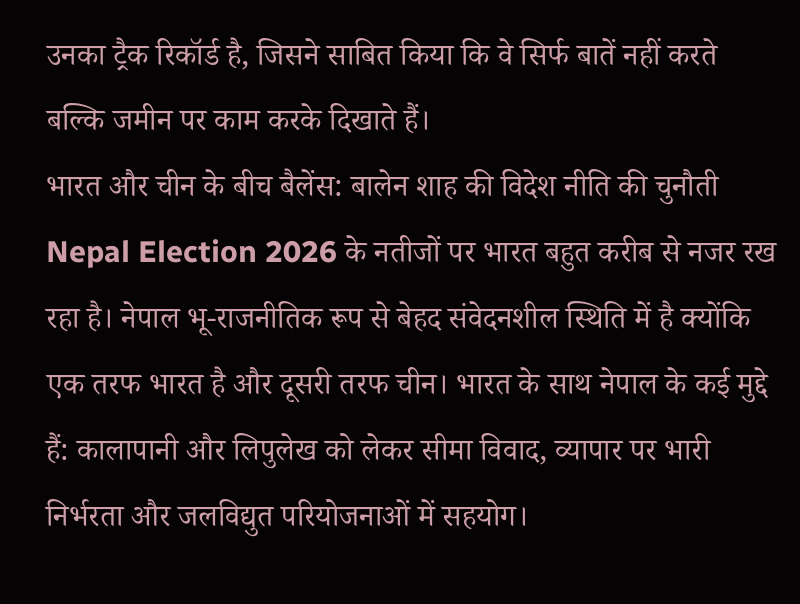उनका ट्रैक रिकॉर्ड है, जिसने साबित किया कि वे सिर्फ बातें नहीं करते बल्कि जमीन पर काम करके दिखाते हैं।
भारत और चीन के बीच बैलेंस: बालेन शाह की विदेश नीति की चुनौती
Nepal Election 2026 के नतीजों पर भारत बहुत करीब से नजर रख रहा है। नेपाल भू-राजनीतिक रूप से बेहद संवेदनशील स्थिति में है क्योंकि एक तरफ भारत है और दूसरी तरफ चीन। भारत के साथ नेपाल के कई मुद्दे हैं: कालापानी और लिपुलेख को लेकर सीमा विवाद, व्यापार पर भारी निर्भरता और जलविद्युत परियोजनाओं में सहयोग।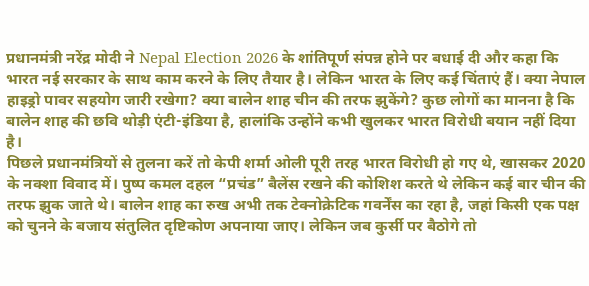प्रधानमंत्री नरेंद्र मोदी ने Nepal Election 2026 के शांतिपूर्ण संपन्न होने पर बधाई दी और कहा कि भारत नई सरकार के साथ काम करने के लिए तैयार है। लेकिन भारत के लिए कई चिंताएं हैं। क्या नेपाल हाइड्रो पावर सहयोग जारी रखेगा? क्या बालेन शाह चीन की तरफ झुकेंगे? कुछ लोगों का मानना है कि बालेन शाह की छवि थोड़ी एंटी-इंडिया है, हालांकि उन्होंने कभी खुलकर भारत विरोधी बयान नहीं दिया है।
पिछले प्रधानमंत्रियों से तुलना करें तो केपी शर्मा ओली पूरी तरह भारत विरोधी हो गए थे, खासकर 2020 के नक्शा विवाद में। पुष्प कमल दहल “प्रचंड” बैलेंस रखने की कोशिश करते थे लेकिन कई बार चीन की तरफ झुक जाते थे। बालेन शाह का रुख अभी तक टेक्नोक्रेटिक गवर्नेंस का रहा है, जहां किसी एक पक्ष को चुनने के बजाय संतुलित दृष्टिकोण अपनाया जाए। लेकिन जब कुर्सी पर बैठोगे तो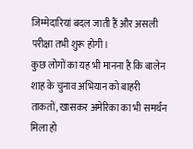जिम्मेदारियां बदल जाती हैं और असली परीक्षा तभी शुरू होगी।
कुछ लोगों का यह भी मानना है कि बालेन शाह के चुनाव अभियान को बाहरी ताकतों, खासकर अमेरिका का भी समर्थन मिला हो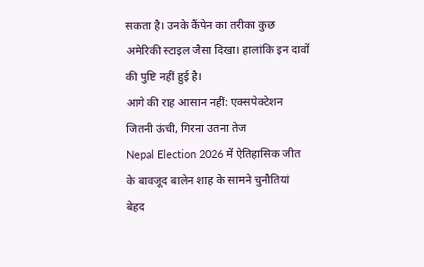सकता है। उनके कैंपेन का तरीका कुछ अमेरिकी स्टाइल जैसा दिखा। हालांकि इन दावों की पुष्टि नहीं हुई है।
आगे की राह आसान नहीं: एक्सपेक्टेशन जितनी ऊंची, गिरना उतना तेज
Nepal Election 2026 में ऐतिहासिक जीत के बावजूद बालेन शाह के सामने चुनौतियां बेहद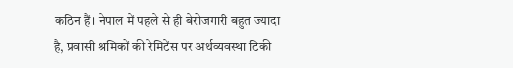कठिन हैं। नेपाल में पहले से ही बेरोजगारी बहुत ज्यादा है, प्रवासी श्रमिकों की रेमिटेंस पर अर्थव्यवस्था टिकी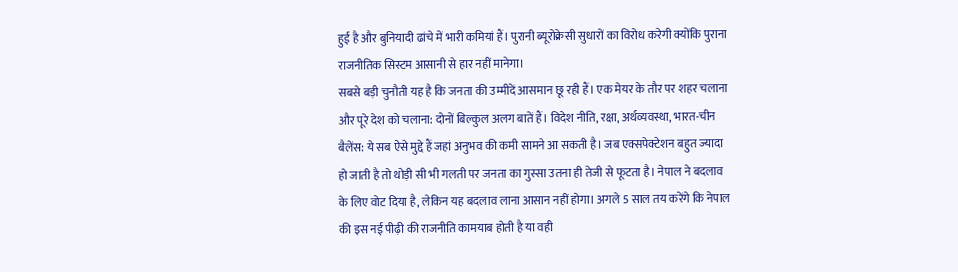हुई है और बुनियादी ढांचे में भारी कमियां हैं। पुरानी ब्यूरोक्रेसी सुधारों का विरोध करेगी क्योंकि पुराना राजनीतिक सिस्टम आसानी से हार नहीं मानेगा।
सबसे बड़ी चुनौती यह है कि जनता की उम्मीदें आसमान छू रही हैं। एक मेयर के तौर पर शहर चलाना और पूरे देश को चलाना: दोनों बिल्कुल अलग बातें हैं। विदेश नीति, रक्षा, अर्थव्यवस्था, भारत-चीन बैलेंस: ये सब ऐसे मुद्दे हैं जहां अनुभव की कमी सामने आ सकती है। जब एक्सपेक्टेशन बहुत ज्यादा हो जाती है तो थोड़ी सी भी गलती पर जनता का गुस्सा उतना ही तेजी से फूटता है। नेपाल ने बदलाव के लिए वोट दिया है, लेकिन यह बदलाव लाना आसान नहीं होगा। अगले 5 साल तय करेंगे कि नेपाल की इस नई पीढ़ी की राजनीति कामयाब होती है या वही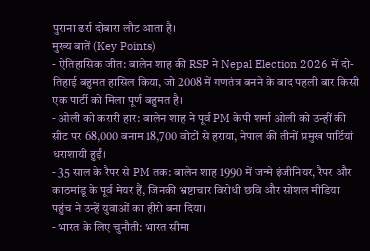पुराना ढर्रा दोबारा लौट आता है।
मुख्य बातें (Key Points)
- ऐतिहासिक जीत: बालेन शाह की RSP ने Nepal Election 2026 में दो-तिहाई बहुमत हासिल किया, जो 2008 में गणतंत्र बनने के बाद पहली बार किसी एक पार्टी को मिला पूर्ण बहुमत है।
- ओली को करारी हार: बालेन शाह ने पूर्व PM केपी शर्मा ओली को उन्हीं की सीट पर 68,000 बनाम 18,700 वोटों से हराया, नेपाल की तीनों प्रमुख पार्टियां धराशायी हुईं।
- 35 साल के रैपर से PM तक: बालेन शाह 1990 में जन्मे इंजीनियर, रैपर और काठमांडू के पूर्व मेयर हैं, जिनकी भ्रष्टाचार विरोधी छवि और सोशल मीडिया पहुंच ने उन्हें युवाओं का हीरो बना दिया।
- भारत के लिए चुनौती: भारत सीमा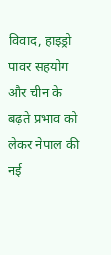विवाद, हाइड्रो पावर सहयोग और चीन के बढ़ते प्रभाव को लेकर नेपाल की नई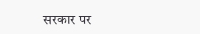सरकार पर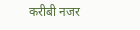करीबी नजर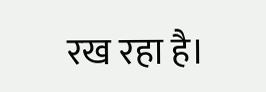रख रहा है।